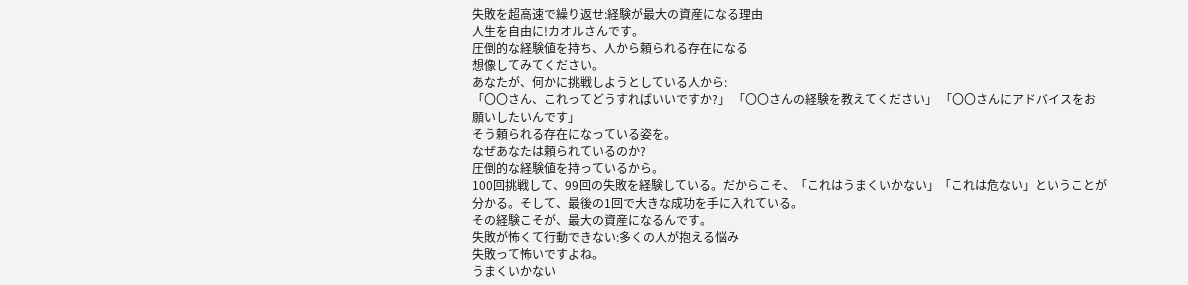失敗を超高速で繰り返せ:経験が最大の資産になる理由
人生を自由に!カオルさんです。
圧倒的な経験値を持ち、人から頼られる存在になる
想像してみてください。
あなたが、何かに挑戦しようとしている人から:
「〇〇さん、これってどうすればいいですか?」 「〇〇さんの経験を教えてください」 「〇〇さんにアドバイスをお願いしたいんです」
そう頼られる存在になっている姿を。
なぜあなたは頼られているのか?
圧倒的な経験値を持っているから。
100回挑戦して、99回の失敗を経験している。だからこそ、「これはうまくいかない」「これは危ない」ということが分かる。そして、最後の1回で大きな成功を手に入れている。
その経験こそが、最大の資産になるんです。
失敗が怖くて行動できない:多くの人が抱える悩み
失敗って怖いですよね。
うまくいかない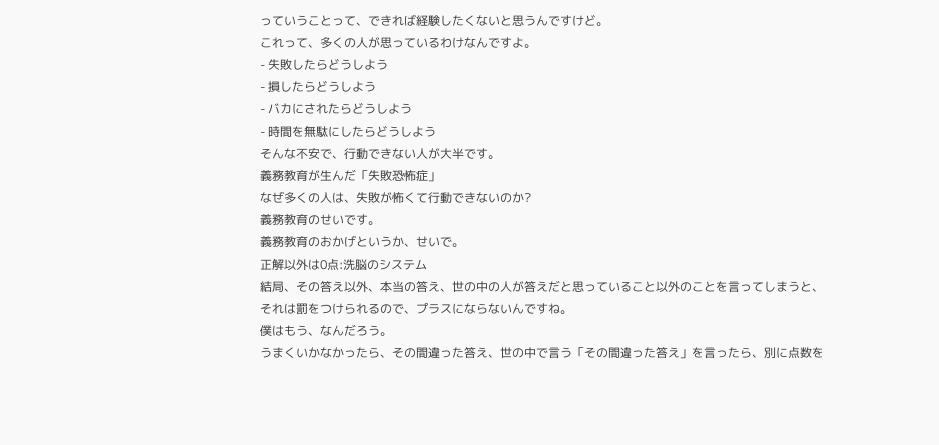っていうことって、できれば経験したくないと思うんですけど。
これって、多くの人が思っているわけなんですよ。
- 失敗したらどうしよう
- 損したらどうしよう
- バカにされたらどうしよう
- 時間を無駄にしたらどうしよう
そんな不安で、行動できない人が大半です。
義務教育が生んだ「失敗恐怖症」
なぜ多くの人は、失敗が怖くて行動できないのか?
義務教育のせいです。
義務教育のおかげというか、せいで。
正解以外は0点:洗脳のシステム
結局、その答え以外、本当の答え、世の中の人が答えだと思っていること以外のことを言ってしまうと、それは罰をつけられるので、プラスにならないんですね。
僕はもう、なんだろう。
うまくいかなかったら、その間違った答え、世の中で言う「その間違った答え」を言ったら、別に点数を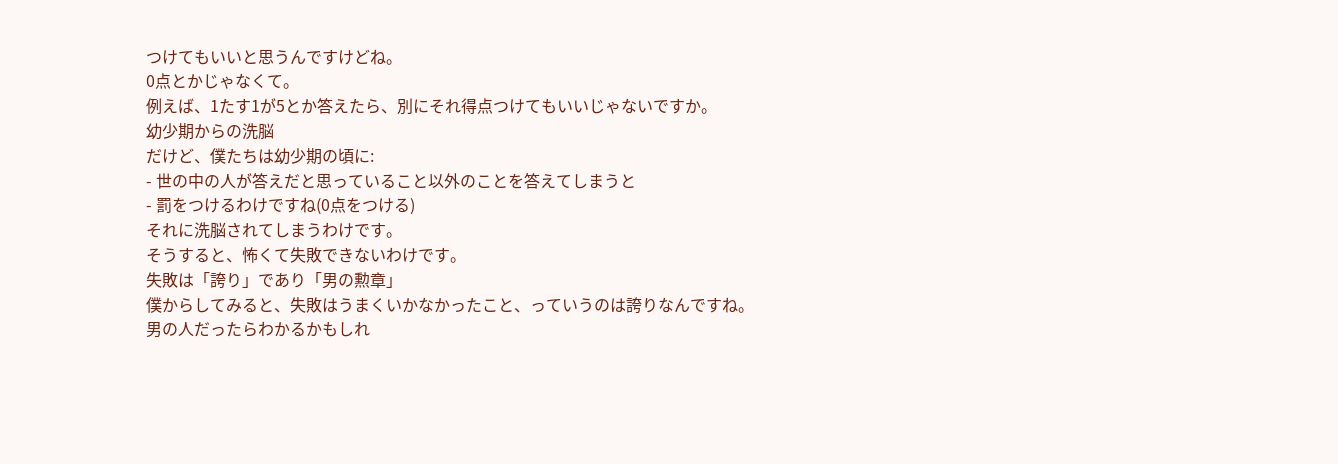つけてもいいと思うんですけどね。
0点とかじゃなくて。
例えば、1たす1が5とか答えたら、別にそれ得点つけてもいいじゃないですか。
幼少期からの洗脳
だけど、僕たちは幼少期の頃に:
- 世の中の人が答えだと思っていること以外のことを答えてしまうと
- 罰をつけるわけですね(0点をつける)
それに洗脳されてしまうわけです。
そうすると、怖くて失敗できないわけです。
失敗は「誇り」であり「男の勲章」
僕からしてみると、失敗はうまくいかなかったこと、っていうのは誇りなんですね。
男の人だったらわかるかもしれ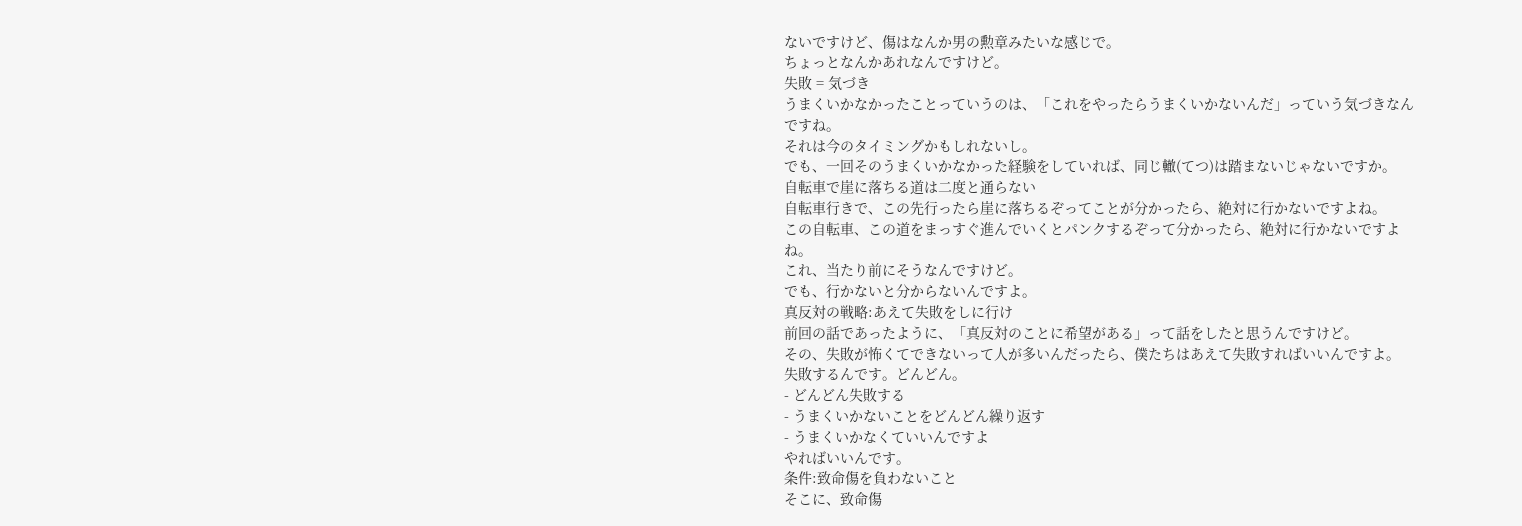ないですけど、傷はなんか男の勲章みたいな感じで。
ちょっとなんかあれなんですけど。
失敗 = 気づき
うまくいかなかったことっていうのは、「これをやったらうまくいかないんだ」っていう気づきなんですね。
それは今のタイミングかもしれないし。
でも、一回そのうまくいかなかった経験をしていれば、同じ轍(てつ)は踏まないじゃないですか。
自転車で崖に落ちる道は二度と通らない
自転車行きで、この先行ったら崖に落ちるぞってことが分かったら、絶対に行かないですよね。
この自転車、この道をまっすぐ進んでいくとパンクするぞって分かったら、絶対に行かないですよね。
これ、当たり前にそうなんですけど。
でも、行かないと分からないんですよ。
真反対の戦略:あえて失敗をしに行け
前回の話であったように、「真反対のことに希望がある」って話をしたと思うんですけど。
その、失敗が怖くてできないって人が多いんだったら、僕たちはあえて失敗すればいいんですよ。
失敗するんです。どんどん。
- どんどん失敗する
- うまくいかないことをどんどん繰り返す
- うまくいかなくていいんですよ
やればいいんです。
条件:致命傷を負わないこと
そこに、致命傷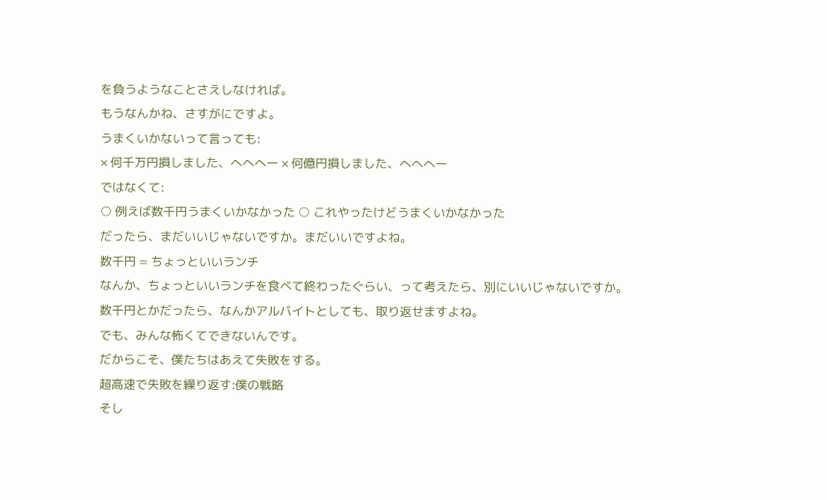を負うようなことさえしなければ。
もうなんかね、さすがにですよ。
うまくいかないって言っても:
× 何千万円損しました、へへへー × 何億円損しました、へへへー
ではなくて:
○ 例えば数千円うまくいかなかった ○ これやったけどうまくいかなかった
だったら、まだいいじゃないですか。まだいいですよね。
数千円 = ちょっといいランチ
なんか、ちょっといいランチを食べて終わったぐらい、って考えたら、別にいいじゃないですか。
数千円とかだったら、なんかアルバイトとしても、取り返せますよね。
でも、みんな怖くてできないんです。
だからこそ、僕たちはあえて失敗をする。
超高速で失敗を繰り返す:僕の戦略
そし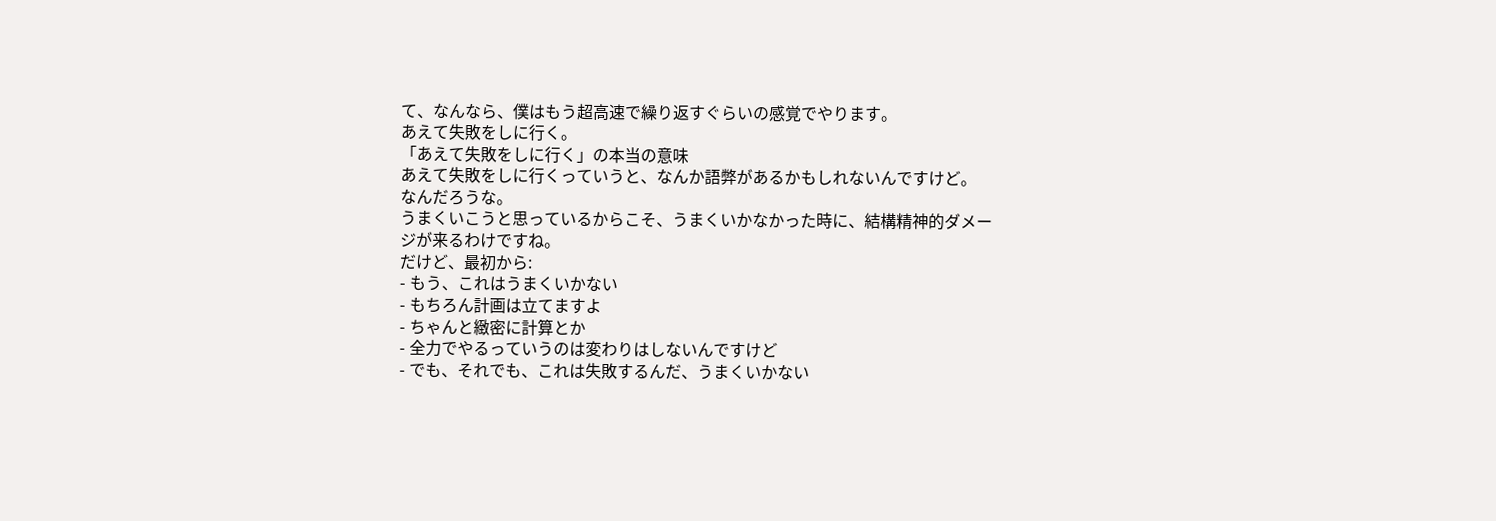て、なんなら、僕はもう超高速で繰り返すぐらいの感覚でやります。
あえて失敗をしに行く。
「あえて失敗をしに行く」の本当の意味
あえて失敗をしに行くっていうと、なんか語弊があるかもしれないんですけど。
なんだろうな。
うまくいこうと思っているからこそ、うまくいかなかった時に、結構精神的ダメージが来るわけですね。
だけど、最初から:
- もう、これはうまくいかない
- もちろん計画は立てますよ
- ちゃんと緻密に計算とか
- 全力でやるっていうのは変わりはしないんですけど
- でも、それでも、これは失敗するんだ、うまくいかない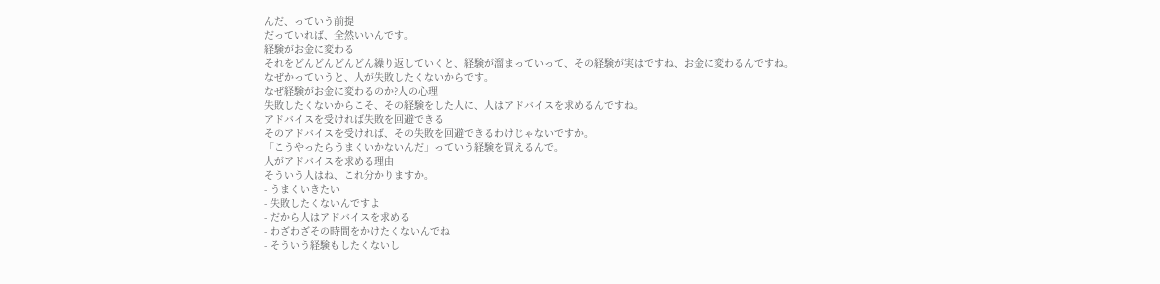んだ、っていう前提
だっていれば、全然いいんです。
経験がお金に変わる
それをどんどんどんどん繰り返していくと、経験が溜まっていって、その経験が実はですね、お金に変わるんですね。
なぜかっていうと、人が失敗したくないからです。
なぜ経験がお金に変わるのか?人の心理
失敗したくないからこそ、その経験をした人に、人はアドバイスを求めるんですね。
アドバイスを受ければ失敗を回避できる
そのアドバイスを受ければ、その失敗を回避できるわけじゃないですか。
「こうやったらうまくいかないんだ」っていう経験を買えるんで。
人がアドバイスを求める理由
そういう人はね、これ分かりますか。
- うまくいきたい
- 失敗したくないんですよ
- だから人はアドバイスを求める
- わざわざその時間をかけたくないんでね
- そういう経験もしたくないし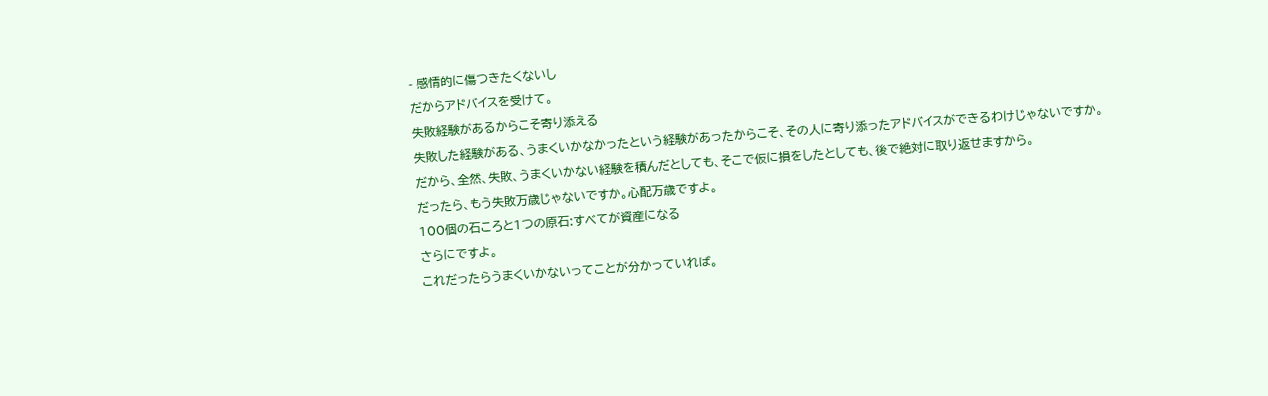- 感情的に傷つきたくないし
だからアドバイスを受けて。
失敗経験があるからこそ寄り添える
失敗した経験がある、うまくいかなかったという経験があったからこそ、その人に寄り添ったアドバイスができるわけじゃないですか。
だから、全然、失敗、うまくいかない経験を積んだとしても、そこで仮に損をしたとしても、後で絶対に取り返せますから。
だったら、もう失敗万歳じゃないですか。心配万歳ですよ。
100個の石ころと1つの原石:すべてが資産になる
さらにですよ。
これだったらうまくいかないってことが分かっていれば。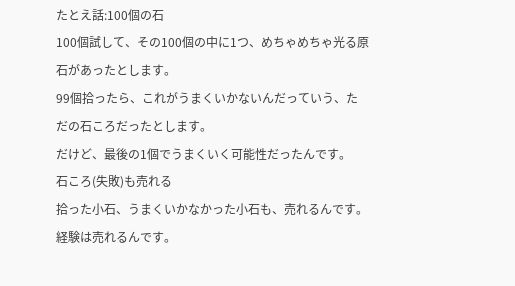たとえ話:100個の石
100個試して、その100個の中に1つ、めちゃめちゃ光る原石があったとします。
99個拾ったら、これがうまくいかないんだっていう、ただの石ころだったとします。
だけど、最後の1個でうまくいく可能性だったんです。
石ころ(失敗)も売れる
拾った小石、うまくいかなかった小石も、売れるんです。
経験は売れるんです。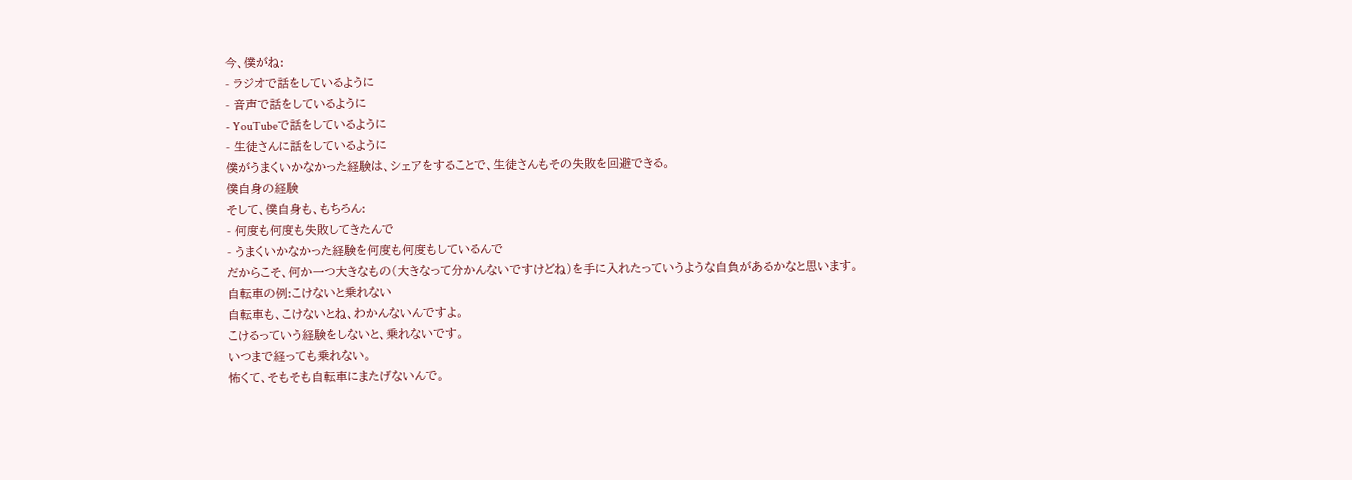今、僕がね:
- ラジオで話をしているように
- 音声で話をしているように
- YouTubeで話をしているように
- 生徒さんに話をしているように
僕がうまくいかなかった経験は、シェアをすることで、生徒さんもその失敗を回避できる。
僕自身の経験
そして、僕自身も、もちろん:
- 何度も何度も失敗してきたんで
- うまくいかなかった経験を何度も何度もしているんで
だからこそ、何か一つ大きなもの(大きなって分かんないですけどね)を手に入れたっていうような自負があるかなと思います。
自転車の例:こけないと乗れない
自転車も、こけないとね、わかんないんですよ。
こけるっていう経験をしないと、乗れないです。
いつまで経っても乗れない。
怖くて、そもそも自転車にまたげないんで。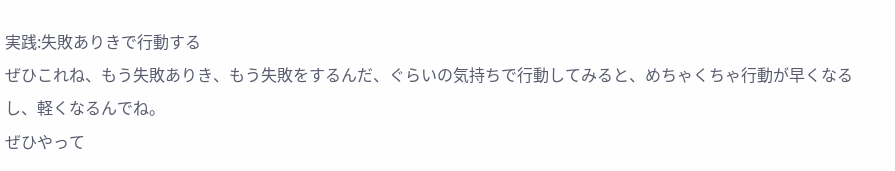実践:失敗ありきで行動する
ぜひこれね、もう失敗ありき、もう失敗をするんだ、ぐらいの気持ちで行動してみると、めちゃくちゃ行動が早くなるし、軽くなるんでね。
ぜひやって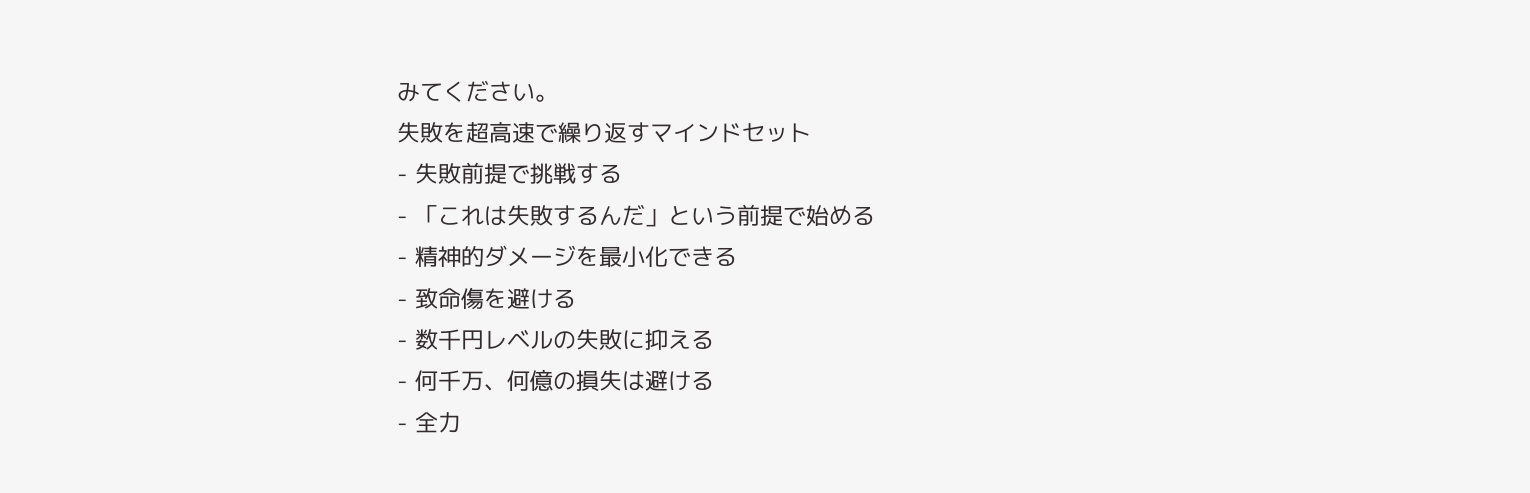みてください。
失敗を超高速で繰り返すマインドセット
- 失敗前提で挑戦する
- 「これは失敗するんだ」という前提で始める
- 精神的ダメージを最小化できる
- 致命傷を避ける
- 数千円レベルの失敗に抑える
- 何千万、何億の損失は避ける
- 全力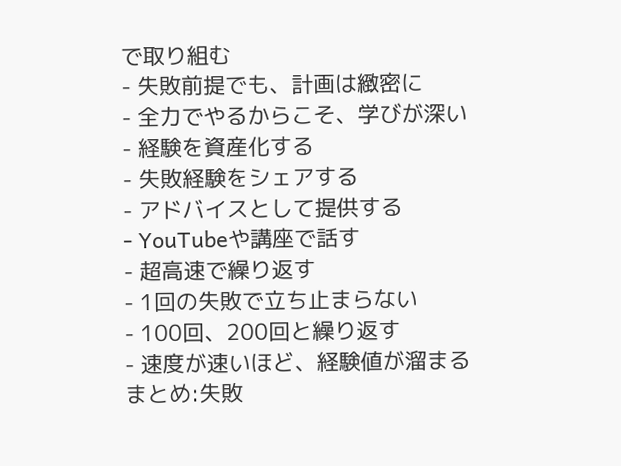で取り組む
- 失敗前提でも、計画は緻密に
- 全力でやるからこそ、学びが深い
- 経験を資産化する
- 失敗経験をシェアする
- アドバイスとして提供する
- YouTubeや講座で話す
- 超高速で繰り返す
- 1回の失敗で立ち止まらない
- 100回、200回と繰り返す
- 速度が速いほど、経験値が溜まる
まとめ:失敗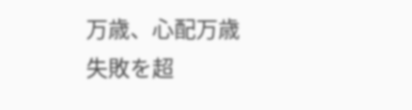万歳、心配万歳
失敗を超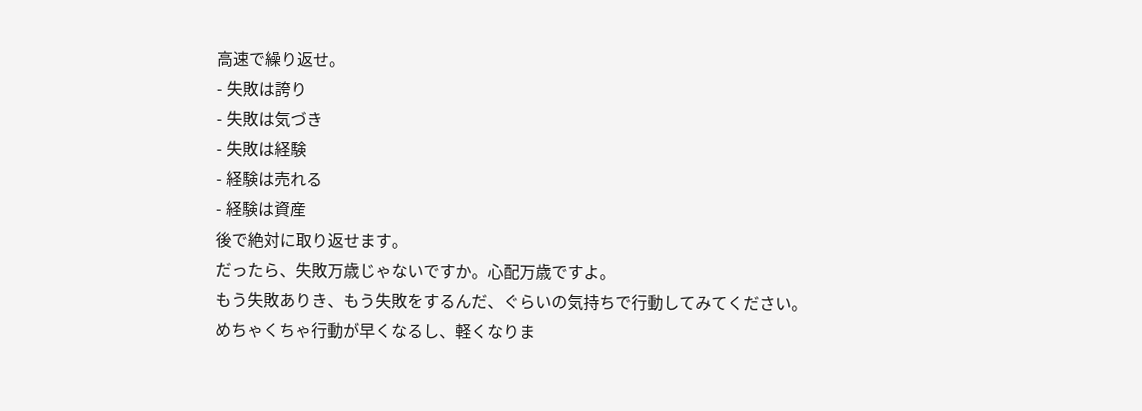高速で繰り返せ。
- 失敗は誇り
- 失敗は気づき
- 失敗は経験
- 経験は売れる
- 経験は資産
後で絶対に取り返せます。
だったら、失敗万歳じゃないですか。心配万歳ですよ。
もう失敗ありき、もう失敗をするんだ、ぐらいの気持ちで行動してみてください。
めちゃくちゃ行動が早くなるし、軽くなりま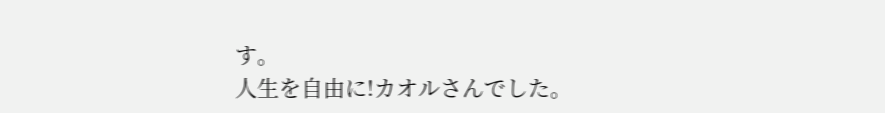す。
人生を自由に!カオルさんでした。